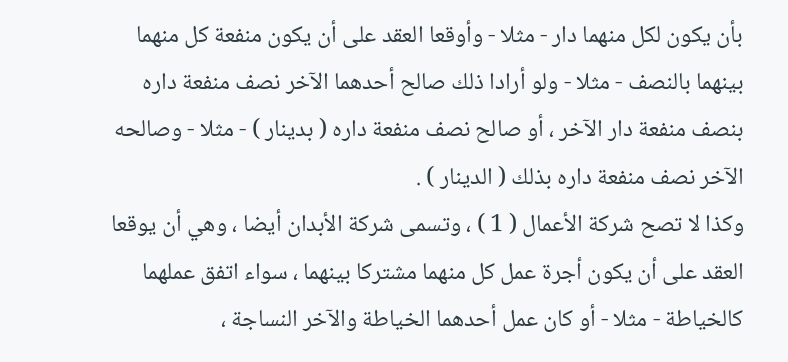بأن يكون لكل منهما دار - مثلا - وأوقعا العقد على أن يكون منفعة كل منهما بينهما بالنصف - مثلا - ولو أرادا ذلك صالح أحدهما الآخر نصف منفعة داره بنصف منفعة دار الآخر ، أو صالح نصف منفعة داره ( بدينار ) - مثلا - وصالحه الآخر نصف منفعة داره بذلك ( الدينار ) .
وكذا لا تصح شركة الأعمال ( 1 ) ، وتسمى شركة الأبدان أيضا ، وهي أن يوقعا العقد على أن يكون أجرة عمل كل منهما مشتركا بينهما ، سواء اتفق عملهما كالخياطة - مثلا - أو كان عمل أحدهما الخياطة والآخر النساجة ،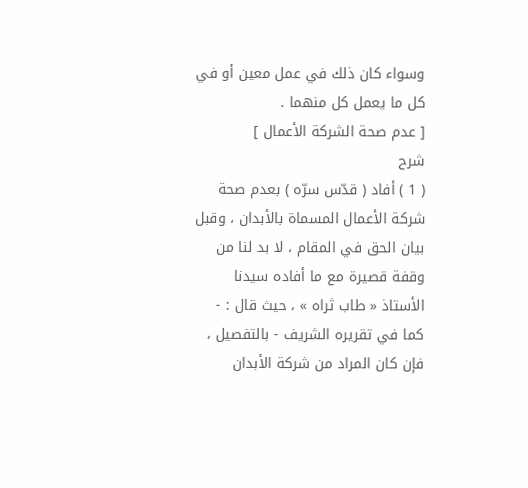وسواء كان ذلك في عمل معين أو في كل ما يعمل كل منهما .
[ عدم صحة الشركة الأعمال ]
شرح
( 1 ) أفاد ( قدّس سرّه ) بعدم صحة شركة الأعمال المسماة بالأبدان ، وقبل بيان الحق في المقام ، لا بد لنا من وقفة قصيرة مع ما أفاده سيدنا الأستاذ « طاب ثراه » ، حيث قال : - كما في تقريره الشريف - بالتفصيل ، فإن كان المراد من شركة الأبدان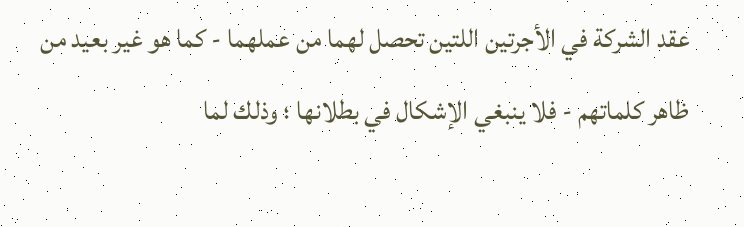عقد الشركة في الأجرتين اللتين تحصل لهما من عملهما - كما هو غير بعيد من ظاهر كلماتهم - فلا ينبغي الإشكال في بطلانها ؛ وذلك لما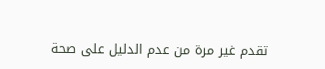تقدم غير مرة من عدم الدليل على صحة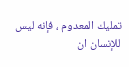تمليك المعدوم ، فإنه ليس للإنسان ان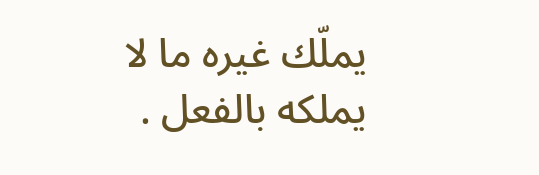يملّك غيره ما لا يملكه بالفعل .